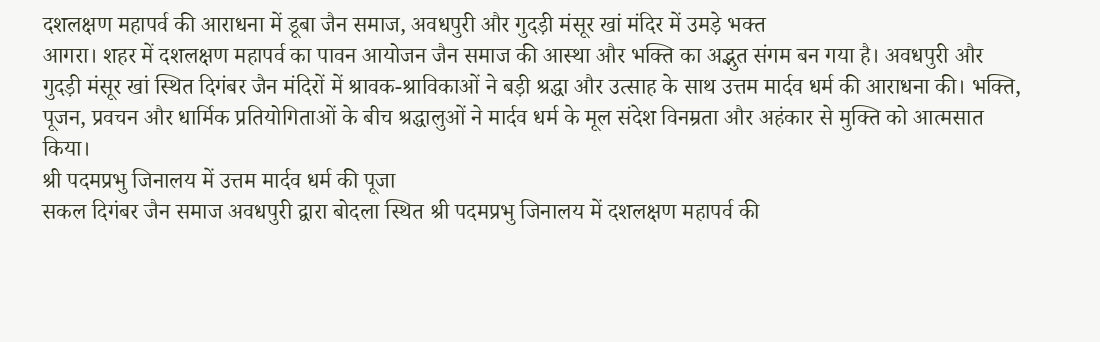दशलक्षण महापर्व की आराधना में डूबा जैन समाज, अवधपुरी और गुदड़ी मंसूर खां मंदिर में उमड़े भक्त
आगरा। शहर में दशलक्षण महापर्व का पावन आयोजन जैन समाज की आस्था और भक्ति का अद्भुत संगम बन गया है। अवधपुरी और गुदड़ी मंसूर खां स्थित दिगंबर जैन मंदिरों में श्रावक-श्राविकाओं ने बड़ी श्रद्धा और उत्साह के साथ उत्तम मार्दव धर्म की आराधना की। भक्ति, पूजन, प्रवचन और धार्मिक प्रतियोगिताओं के बीच श्रद्धालुओं ने मार्दव धर्म के मूल संदेश विनम्रता और अहंकार से मुक्ति को आत्मसात किया।
श्री पदमप्रभु जिनालय में उत्तम मार्दव धर्म की पूजा
सकल दिगंबर जैन समाज अवधपुरी द्वारा बोदला स्थित श्री पदमप्रभु जिनालय में दशलक्षण महापर्व की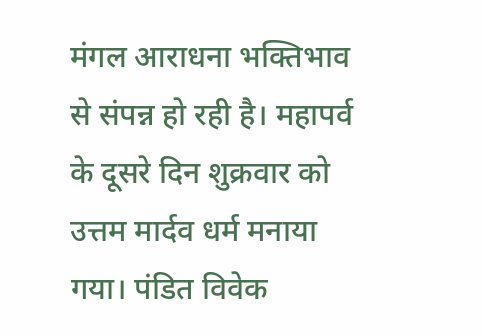मंगल आराधना भक्तिभाव से संपन्न हो रही है। महापर्व के दूसरे दिन शुक्रवार को उत्तम मार्दव धर्म मनाया गया। पंडित विवेक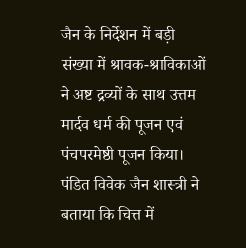जैन के निर्देशन में बड़ी संख्या में श्रावक-श्राविकाओं ने अष्ट द्रव्यों के साथ उत्तम मार्दव धर्म की पूजन एवं पंचपरमेष्ठी पूजन किया।
पंडित विवेक जैन शास्त्री ने बताया कि चित्त में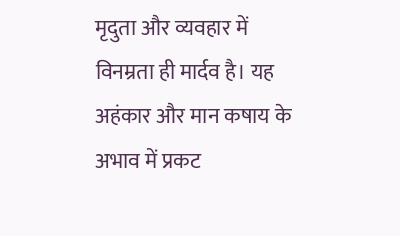मृदुता और व्यवहार में विनम्रता ही मार्दव है। यह अहंकार और मान कषाय के अभाव में प्रकट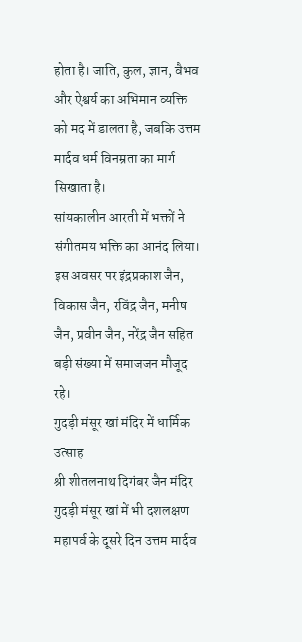होता है। जाति, कुल, ज्ञान, वैभव और ऐश्वर्य का अभिमान व्यक्ति को मद में डालता है, जबकि उत्तम मार्दव धर्म विनम्रता का मार्ग सिखाता है।
सांयकालीन आरती में भक्तों ने संगीतमय भक्ति का आनंद लिया। इस अवसर पर इंद्रप्रकाश जैन, विकास जैन, रविंद्र जैन, मनीष जैन, प्रवीन जैन, नरेंद्र जैन सहित बड़ी संख्या में समाजजन मौजूद रहे।
गुदड़ी मंसूर खां मंदिर में धार्मिक उत्साह
श्री शीतलनाथ दिगंबर जैन मंदिर गुदड़ी मंसूर खां में भी दशलक्षण महापर्व के दूसरे दिन उत्तम मार्दव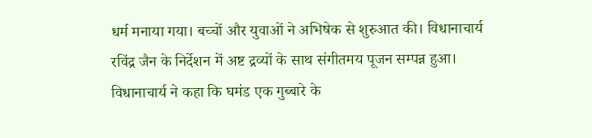धर्म मनाया गया। बच्चों और युवाओं ने अभिषेक से शुरुआत की। विधानाचार्य रविंद्र जैन के निर्देशन में अष्ट द्रव्यों के साथ संगीतमय पूजन सम्पन्न हुआ।
विधानाचार्य ने कहा कि घमंड एक गुब्बारे के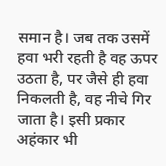समान है। जब तक उसमें हवा भरी रहती है वह ऊपर उठता है, पर जैसे ही हवा निकलती है, वह नीचे गिर जाता है। इसी प्रकार अहंकार भी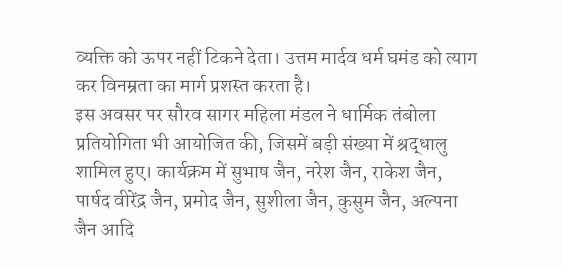व्यक्ति को ऊपर नहीं टिकने देता। उत्तम मार्दव धर्म घमंड को त्याग कर विनम्रता का मार्ग प्रशस्त करता है।
इस अवसर पर सौरव सागर महिला मंडल ने धार्मिक तंबोला प्रतियोगिता भी आयोजित की, जिसमें बड़ी संख्या में श्रद्धालु शामिल हुए। कार्यक्रम में सुभाष जैन, नरेश जैन, राकेश जैन, पार्षद वीरेंद्र जैन, प्रमोद जैन, सुशीला जैन, कुसुम जैन, अल्पना जैन आदि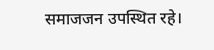समाजजन उपस्थित रहे।